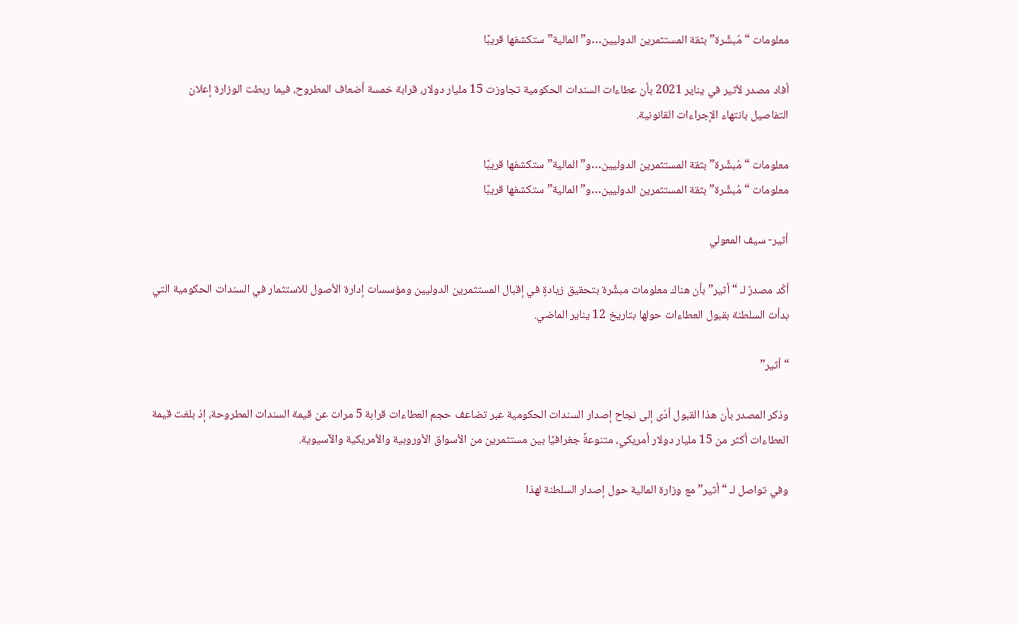معلومات “مُبشِّرة” بثقة المستثمرين الدوليين…و”المالية” ستكشفها قريبًا

أفاد مصدر لأثير في يناير 2021 بأن عطاءات السندات الحكومية تجاوزت 15 مليار دولار، قرابة خمسة أضعاف المطروح، فيما ربطت الوزارة إعلان التفاصيل بانتهاء الإجراءات القانونية.

معلومات “مُبشِّرة” بثقة المستثمرين الدوليين…و”المالية” ستكشفها قريبًا
معلومات “مُبشِّرة” بثقة المستثمرين الدوليين…و”المالية” ستكشفها قريبًا

أثير- سيف المعولي

أكّد مصدرٌ لـ “أثير” بأن هناك معلومات مبشِّرة بتحقيق زيادةٍ في إقبال المستثمرين الدوليين ومؤسسات إدارة الأصول للاستثمار في السندات الحكومية التي بدأت السلطنة بقبول العطاءات حولها بتاريخ 12 يناير الماضي.

“أثير”

وذكر المصدر بأن هذا القبول أدّى إلى نجاح إصدار السندات الحكومية عبر تضاعف حجم العطاءات قرابة 5 مرات عن قيمة السندات المطروحة، إذ بلغت قيمة العطاءات أكثر من 15 مليار دولار أمريكي، متنوعةً جغرافيًا بين مستثمرين من الأسواق الأوروبية والأمريكية والآسيوية.

وفي تواصل لـ “أثير” مع وزارة المالية حول إصدار السلطنة لهذا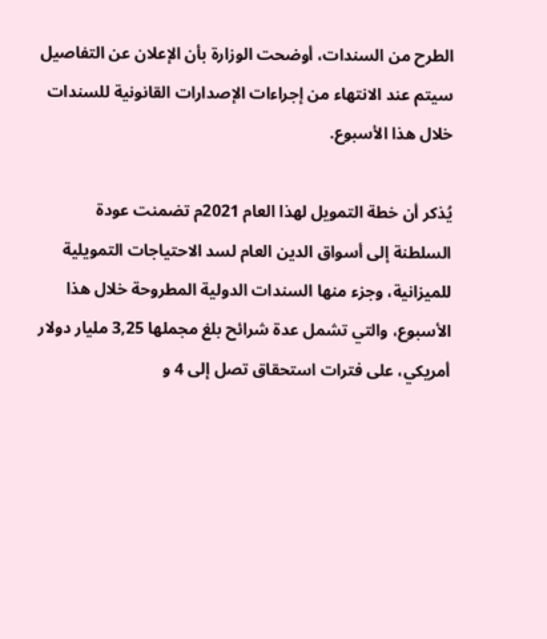الطرح من السندات، أوضحت الوزارة بأن الإعلان عن التفاصيل سيتم عند الانتهاء من إجراءات الإصدارات القانونية للسندات خلال هذا الأسبوع.

يُذكر أن خطة التمويل لهذا العام 2021م تضمنت عودة السلطنة إلى أسواق الدين العام لسد الاحتياجات التمويلية للميزانية، وجزء منها السندات الدولية المطروحة خلال هذا الأسبوع، والتي تشمل عدة شرائح بلغ مجملها 3,25 مليار دولار أمريكي، على فترات استحقاق تصل إلى 4 و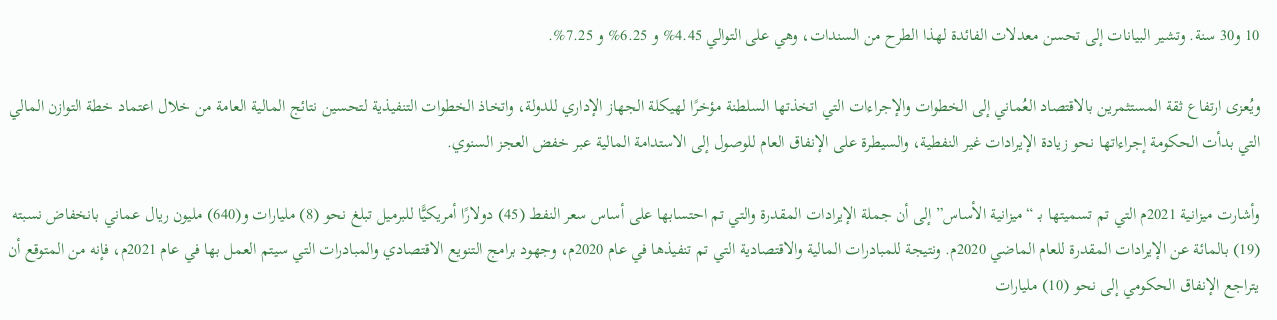10 و30 سنة. وتشير البيانات إلى تحسن معدلات الفائدة لهذا الطرح من السندات، وهي على التوالي 4.45% و 6.25% و 7.25%.

ويُعزى ارتفاع ثقة المستثمرين بالاقتصاد العُماني إلى الخطوات والإجراءات التي اتخذتها السلطنة مؤخرًا لهيكلة الجهاز الإداري للدولة، واتخاذ الخطوات التنفيذية لتحسين نتائج المالية العامة من خلال اعتماد خطة التوازن المالي التي بدأت الحكومة إجراءاتها نحو زيادة الإيرادات غير النفطية، والسيطرة على الإنفاق العام للوصول إلى الاستدامة المالية عبر خفض العجز السنوي.

وأشارت ميزانية 2021م التي تم تسميتها بـ “ميزانية الأساس” إلى أن جملة الإيرادات المقدرة والتي تم احتسابها على أساس سعر النفط (45) دولارًا أمريكيًّا للبرميل تبلغ نحو (8) مليارات و(640) مليون ريال عماني بانخفاض نسبته (19) بالمائة عن الإيرادات المقدرة للعام الماضي 2020م. ونتيجة للمبادرات المالية والاقتصادية التي تم تنفيذها في عام 2020م، وجهود برامج التنويع الاقتصادي والمبادرات التي سيتم العمل بها في عام 2021م، فإنه من المتوقع أن يتراجع الإنفاق الحكومي إلى نحو (10) مليارات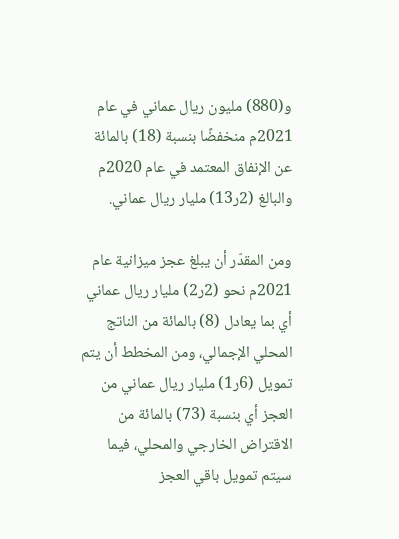و(880) مليون ريال عماني في عام 2021م منخفضًا بنسبة (18) بالمائة عن الإنفاق المعتمد في عام 2020م والبالغ (2ر13) مليار ريال عماني.

ومن المقدّر أن يبلغ عجز ميزانية عام 2021م نحو (2ر2) مليار ريال عماني أي بما يعادل (8) بالمائة من الناتج المحلي الإجمالي، ومن المخطط أن يتم تمويل (6ر1) مليار ريال عماني من العجز أي بنسبة (73) بالمائة من الاقتراض الخارجي والمحلي، فيما سيتم تمويل باقي العجز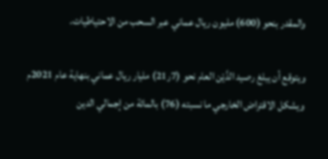والمقدر بنحو (600) مليون ريال عماني عبر السحب من الاحتياطيات.

ويتوقع أن يبلغ رصيد الدَّيْن العام نحو (7ر21) مليار ريال عماني بنهاية عام 2021م ويشكل الاقتراض الخارجي ما نسبته (76) بالمائة من إجمالي الدين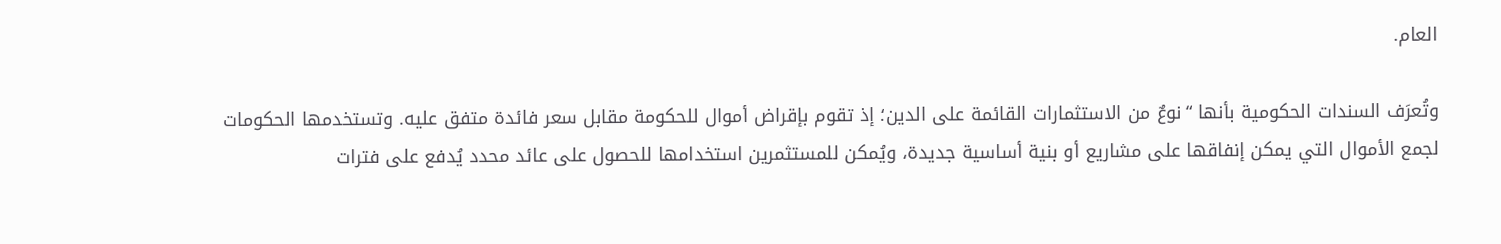العام.

وتُعرَف السندات الحكومیة بأنها “نوعٌ من الاستثمارات القائمة على الدین؛ إذ تقوم بإقراض أموال للحكومة مقابل سعر فائدة متفق علیه. وتستخدمها الحكومات لجمع الأموال التي يمكن إنفاقها على مشاريع أو بنية أساسية جديدة، ويُمكن للمستثمرين استخدامها للحصول على عائد محدد يُدفع على فترات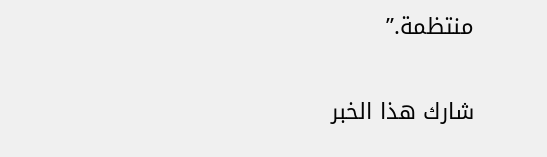منتظمة.”

شارك هذا الخبر